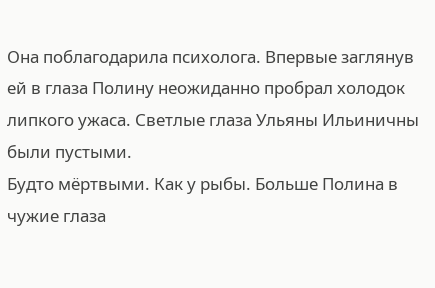Она поблагодарила психолога. Впервые заглянув ей в глаза Полину неожиданно пробрал холодок липкого ужаса. Светлые глаза Ульяны Ильиничны были пустыми.
Будто мёртвыми. Как у рыбы. Больше Полина в чужие глаза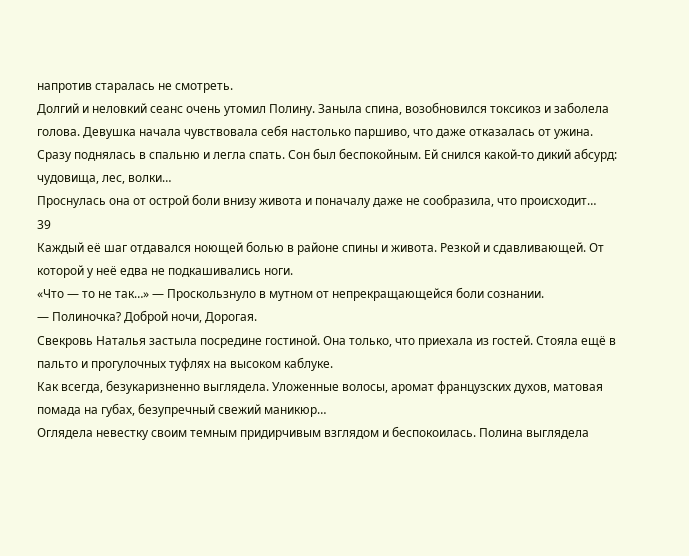напротив старалась не смотреть.
Долгий и неловкий сеанс очень утомил Полину. Заныла спина, возобновился токсикоз и заболела голова. Девушка начала чувствовала себя настолько паршиво, что даже отказалась от ужина.
Сразу поднялась в спальню и легла спать. Сон был беспокойным. Ей снился какой-то дикий абсурд: чудовища, лес, волки…
Проснулась она от острой боли внизу живота и поначалу даже не сообразила, что происходит…
39
Каждый её шаг отдавался ноющей болью в районе спины и живота. Резкой и сдавливающей. От которой у неё едва не подкашивались ноги.
«Что — то не так…» — Проскользнуло в мутном от непрекращающейся боли сознании.
— Полиночка? Доброй ночи, Дорогая.
Свекровь Наталья застыла посредине гостиной. Она только, что приехала из гостей. Стояла ещё в пальто и прогулочных туфлях на высоком каблуке.
Как всегда, безукаризненно выглядела. Уложенные волосы, аромат французских духов, матовая помада на губах, безупречный свежий маникюр…
Оглядела невестку своим темным придирчивым взглядом и беспокоилась. Полина выглядела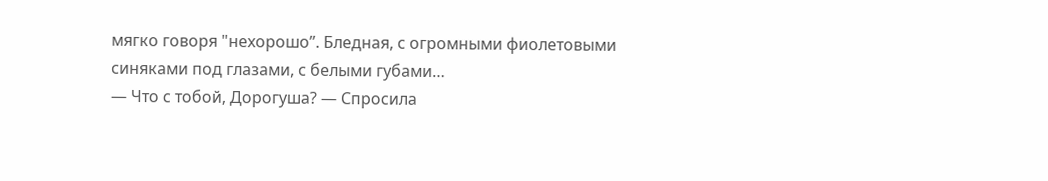мягко говоря "нехорошо”. Бледная, с огромными фиолетовыми синяками под глазами, с белыми губами…
— Что с тобой, Дорогуша? — Спросила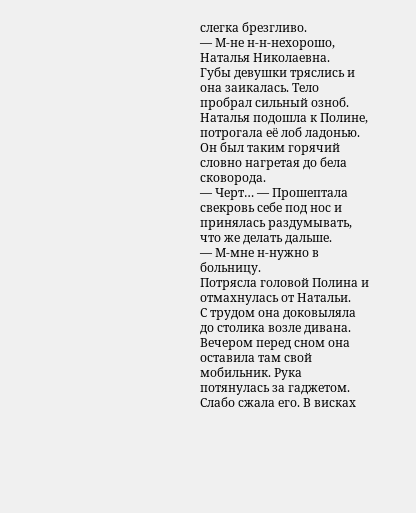слегка брезгливо.
— М-не н-н-нехорошо, Наталья Николаевна.
Губы девушки тряслись и она заикалась. Тело пробрал сильный озноб. Наталья подошла к Полине, потрогала её лоб ладонью. Он был таким горячий словно нагретая до бела сковорода.
— Черт… — Прошептала свекровь себе под нос и принялась раздумывать, что же делать дальше.
— М-мне н-нужно в больницу.
Потрясла головой Полина и отмахнулась от Натальи.
С трудом она доковыляла до столика возле дивана. Вечером перед сном она оставила там свой мобильник. Рука потянулась за гаджетом. Слабо сжала его. В висках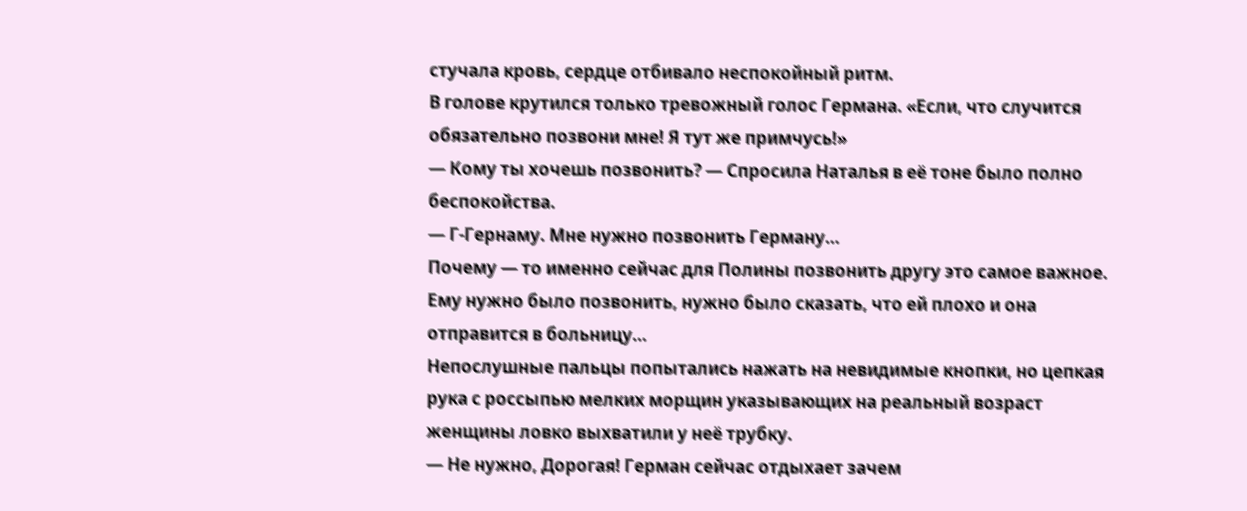стучала кровь, сердце отбивало неспокойный ритм.
В голове крутился только тревожный голос Германа. «Если, что случится обязательно позвони мне! Я тут же примчусь!»
— Кому ты хочешь позвонить? — Спросила Наталья в её тоне было полно беспокойства.
— Г-Гернаму. Мне нужно позвонить Герману…
Почему — то именно сейчас для Полины позвонить другу это самое важное. Ему нужно было позвонить, нужно было сказать, что ей плохо и она отправится в больницу…
Непослушные пальцы попытались нажать на невидимые кнопки, но цепкая рука с россыпью мелких морщин указывающих на реальный возраст женщины ловко выхватили у неё трубку.
— Не нужно, Дорогая! Герман сейчас отдыхает зачем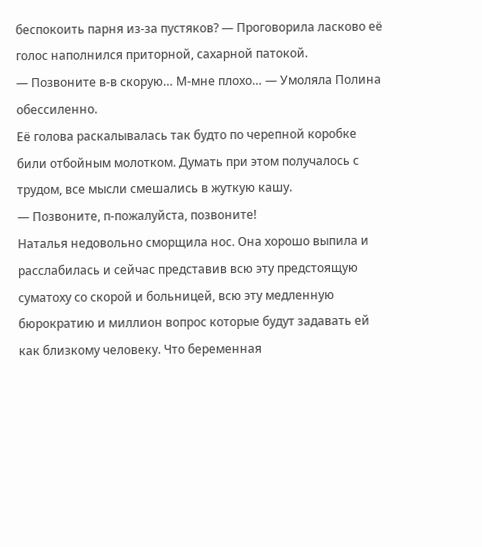беспокоить парня из-за пустяков? — Проговорила ласково её голос наполнился приторной, сахарной патокой.
— Позвоните в-в скорую… М-мне плохо… — Умоляла Полина обессиленно.
Её голова раскалывалась так будто по черепной коробке били отбойным молотком. Думать при этом получалось с трудом, все мысли смешались в жуткую кашу.
— Позвоните, п-пожалуйста, позвоните!
Наталья недовольно сморщила нос. Она хорошо выпила и расслабилась и сейчас представив всю эту предстоящую суматоху со скорой и больницей, всю эту медленную бюрократию и миллион вопрос которые будут задавать ей как близкому человеку. Что беременная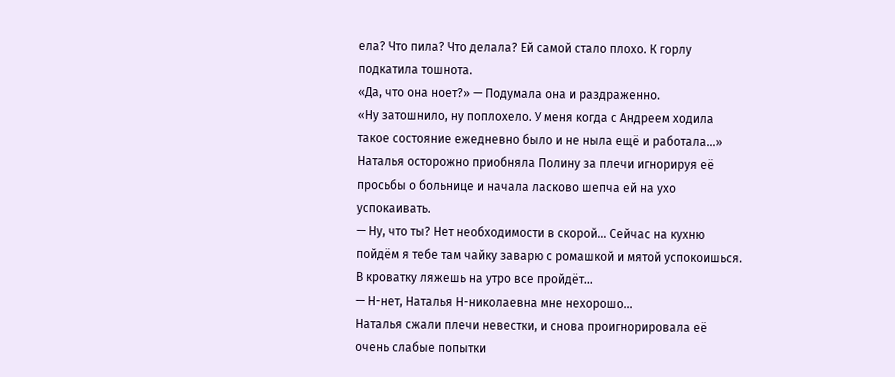ела? Что пила? Что делала? Ей самой стало плохо. К горлу подкатила тошнота.
«Да, что она ноет?» — Подумала она и раздраженно.
«Ну затошнило, ну поплохело. У меня когда с Андреем ходила такое состояние ежедневно было и не ныла ещё и работала…»
Наталья осторожно приобняла Полину за плечи игнорируя её просьбы о больнице и начала ласково шепча ей на ухо успокаивать.
— Ну, что ты? Нет необходимости в скорой… Сейчас на кухню пойдём я тебе там чайку заварю с ромашкой и мятой успокоишься. В кроватку ляжешь на утро все пройдёт…
— Н-нет, Наталья Н-николаевна мне нехорошо…
Наталья сжали плечи невестки, и снова проигнорировала её очень слабые попытки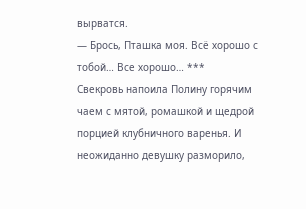вырватся.
— Брось, Пташка моя. Всё хорошо с тобой… Все хорошо… ***
Свекровь напоила Полину горячим чаем с мятой, ромашкой и щедрой порцией клубничного варенья. И неожиданно девушку разморило,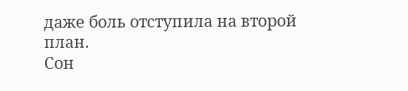даже боль отступила на второй план.
Сон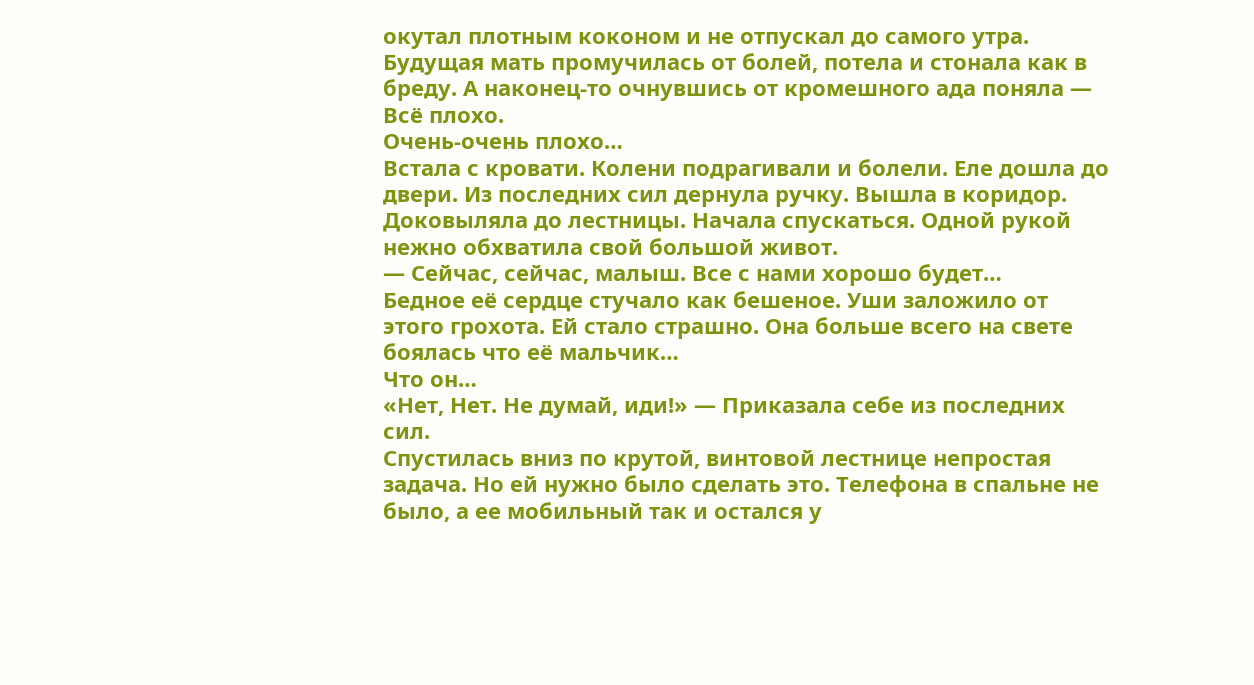окутал плотным коконом и не отпускал до самого утра. Будущая мать промучилась от болей, потела и стонала как в бреду. А наконец-то очнувшись от кромешного ада поняла — Всё плохо.
Очень-очень плохо…
Встала с кровати. Колени подрагивали и болели. Еле дошла до двери. Из последних сил дернула ручку. Вышла в коридор. Доковыляла до лестницы. Начала спускаться. Одной рукой нежно обхватила свой большой живот.
— Сейчас, сейчас, малыш. Все с нами хорошо будет…
Бедное её сердце стучало как бешеное. Уши заложило от этого грохота. Ей стало страшно. Она больше всего на свете боялась что её мальчик…
Что он…
«Нет, Нет. Не думай, иди!» — Приказала себе из последних сил.
Спустилась вниз по крутой, винтовой лестнице непростая задача. Но ей нужно было сделать это. Телефона в спальне не было, а ее мобильный так и остался у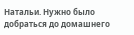Натальи. Нужно было добраться до домашнего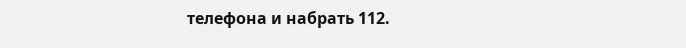телефона и набрать 112.